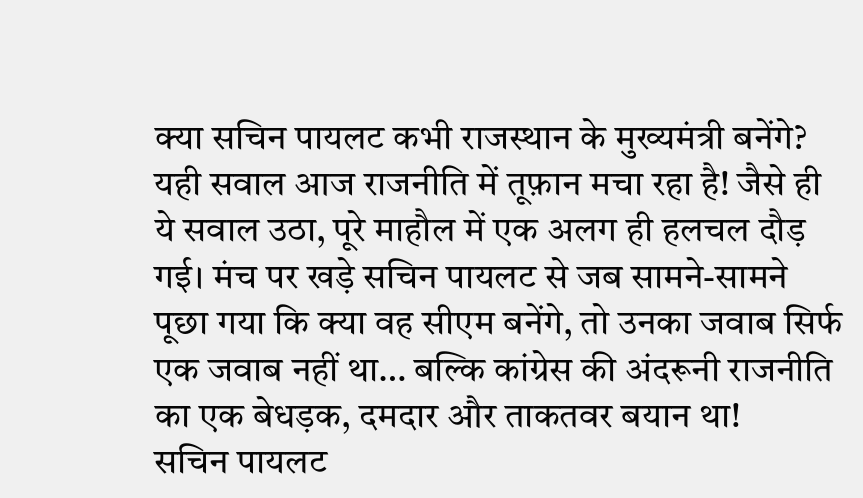क्या सचिन पायलट कभी राजस्थान के मुख्यमंत्री बनेंगे? यही सवाल आज राजनीति में तूफ़ान मचा रहा है! जैसे ही ये सवाल उठा, पूरे माहौल में एक अलग ही हलचल दौड़ गई। मंच पर खड़े सचिन पायलट से जब सामने-सामने पूछा गया कि क्या वह सीएम बनेंगे, तो उनका जवाब सिर्फ एक जवाब नहीं था… बल्कि कांग्रेस की अंदरूनी राजनीति का एक बेधड़क, दमदार और ताकतवर बयान था!
सचिन पायलट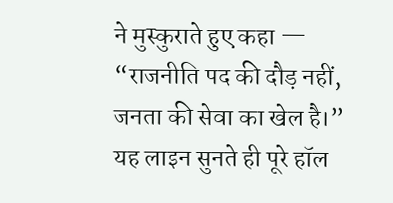ने मुस्कुराते हुए कहा — “राजनीति पद की दौड़ नहीं, जनता की सेवा का खेल है।” यह लाइन सुनते ही पूरे हॉल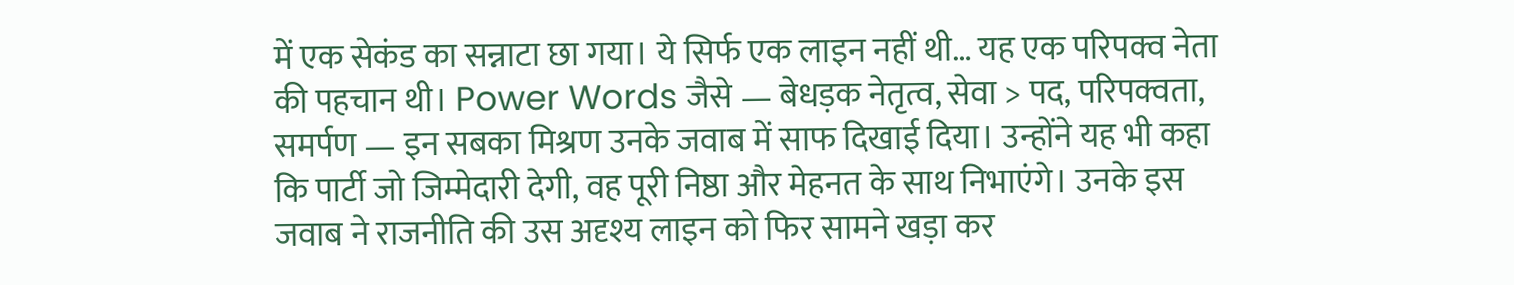में एक सेकंड का सन्नाटा छा गया। ये सिर्फ एक लाइन नहीं थी… यह एक परिपक्व नेता की पहचान थी। Power Words जैसे — बेधड़क नेतृत्व, सेवा > पद, परिपक्वता, समर्पण — इन सबका मिश्रण उनके जवाब में साफ दिखाई दिया। उन्होंने यह भी कहा कि पार्टी जो जिम्मेदारी देगी, वह पूरी निष्ठा और मेहनत के साथ निभाएंगे। उनके इस जवाब ने राजनीति की उस अदृश्य लाइन को फिर सामने खड़ा कर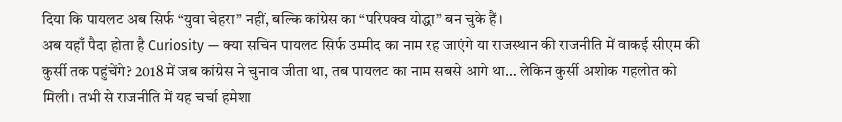दिया कि पायलट अब सिर्फ “युवा चेहरा” नहीं, बल्कि कांग्रेस का “परिपक्व योद्धा” बन चुके हैं।
अब यहाँ पैदा होता है Curiosity — क्या सचिन पायलट सिर्फ उम्मीद का नाम रह जाएंगे या राजस्थान की राजनीति में वाकई सीएम की कुर्सी तक पहुंचेंगे? 2018 में जब कांग्रेस ने चुनाव जीता था, तब पायलट का नाम सबसे आगे था… लेकिन कुर्सी अशोक गहलोत को मिली। तभी से राजनीति में यह चर्चा हमेशा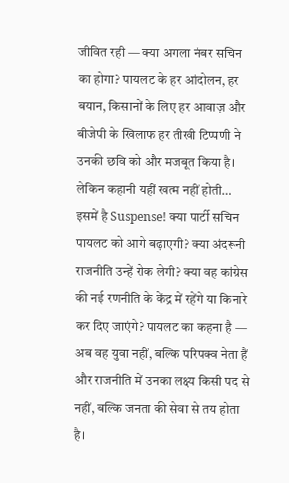जीवित रही — क्या अगला नंबर सचिन का होगा? पायलट के हर आंदोलन, हर बयान, किसानों के लिए हर आवाज़ और बीजेपी के खिलाफ हर तीखी टिप्पणी ने उनकी छवि को और मजबूत किया है।
लेकिन कहानी यहीं खत्म नहीं होती… इसमें है Suspense! क्या पार्टी सचिन पायलट को आगे बढ़ाएगी? क्या अंदरूनी राजनीति उन्हें रोक लेगी? क्या वह कांग्रेस की नई रणनीति के केंद्र में रहेंगे या किनारे कर दिए जाएंगे? पायलट का कहना है — अब वह युवा नहीं, बल्कि परिपक्व नेता हैं और राजनीति में उनका लक्ष्य किसी पद से नहीं, बल्कि जनता की सेवा से तय होता है।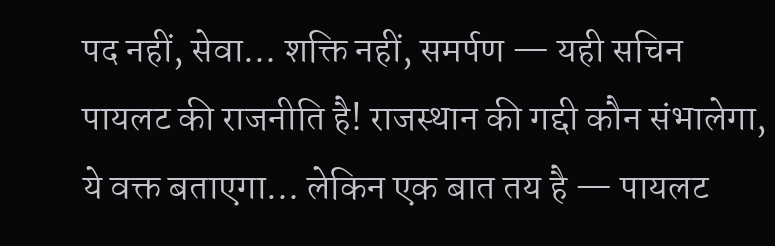पद नहीं, सेवा… शक्ति नहीं, समर्पण — यही सचिन पायलट की राजनीति है! राजस्थान की गद्दी कौन संभालेगा, ये वक्त बताएगा… लेकिन एक बात तय है — पायलट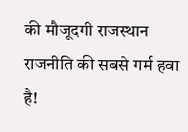की मौजूदगी राजस्थान राजनीति की सबसे गर्म हवा है!